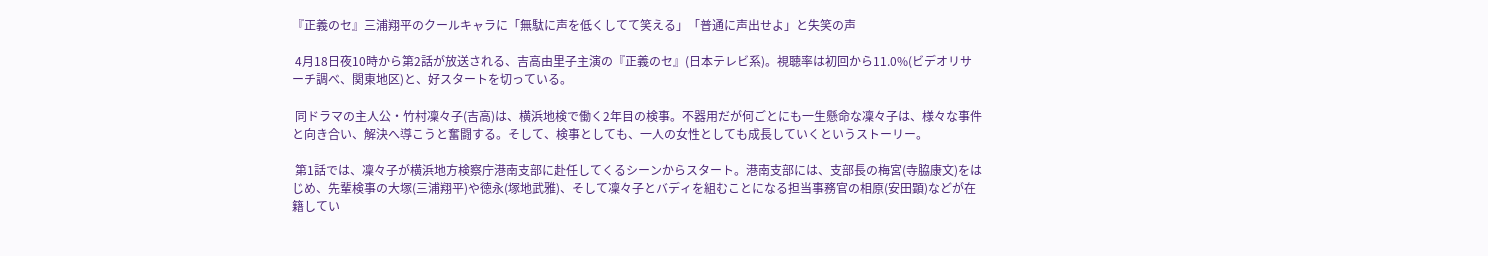『正義のセ』三浦翔平のクールキャラに「無駄に声を低くしてて笑える」「普通に声出せよ」と失笑の声

 4月18日夜10時から第2話が放送される、吉高由里子主演の『正義のセ』(日本テレビ系)。視聴率は初回から11.0%(ビデオリサーチ調べ、関東地区)と、好スタートを切っている。

 同ドラマの主人公・竹村凜々子(吉高)は、横浜地検で働く2年目の検事。不器用だが何ごとにも一生懸命な凜々子は、様々な事件と向き合い、解決へ導こうと奮闘する。そして、検事としても、一人の女性としても成長していくというストーリー。

 第1話では、凜々子が横浜地方検察庁港南支部に赴任してくるシーンからスタート。港南支部には、支部長の梅宮(寺脇康文)をはじめ、先輩検事の大塚(三浦翔平)や徳永(塚地武雅)、そして凜々子とバディを組むことになる担当事務官の相原(安田顕)などが在籍してい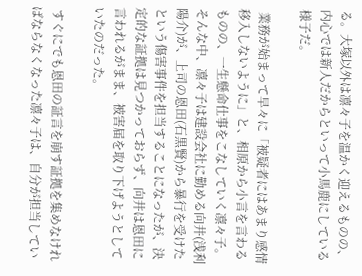る。大塚以外は凛々子を温かく迎えるものの、内心では新人だからといって小馬鹿にしている様子だ。

 業務が始まって早々に「被疑者にはあまり感情移入しないように」と、相原から小言を言わるものの、一生懸命仕事をこなしていく凛々子。そんな中、凛々子は建設会社に勤める向井(浅利陽介)が、上司の恩田(石黒賢)から暴行を受けたという傷害事件を担当することになったが、決定的な証拠は見つかっておらず、向井は恩田に言われるがまま、被害届を取り下げようとしていたのだった。

 すぐにでも恩田の証言を崩す証拠を集めなければならなくなった凛々子は、自分が担当してい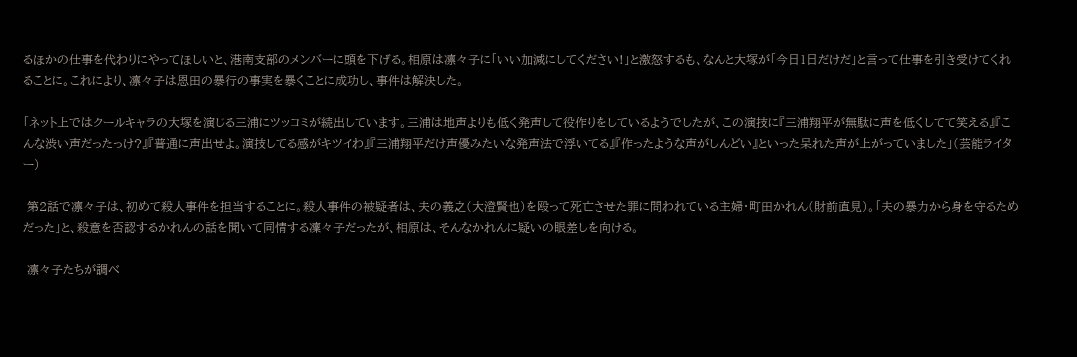るほかの仕事を代わりにやってほしいと、港南支部のメンバーに頭を下げる。相原は凛々子に「いい加減にしてください!」と激怒するも、なんと大塚が「今日1日だけだ」と言って仕事を引き受けてくれることに。これにより、凛々子は恩田の暴行の事実を暴くことに成功し、事件は解決した。

「ネット上ではクールキャラの大塚を演じる三浦にツッコミが続出しています。三浦は地声よりも低く発声して役作りをしているようでしたが、この演技に『三浦翔平が無駄に声を低くしてて笑える』『こんな渋い声だったっけ?』『普通に声出せよ。演技してる感がキツイわ』『三浦翔平だけ声優みたいな発声法で浮いてる』『作ったような声がしんどい』といった呆れた声が上がっていました」(芸能ライター)

 第2話で凛々子は、初めて殺人事件を担当することに。殺人事件の被疑者は、夫の義之(大澄賢也)を殴って死亡させた罪に問われている主婦・町田かれん(財前直見)。「夫の暴力から身を守るためだった」と、殺意を否認するかれんの話を聞いて同情する凜々子だったが、相原は、そんなかれんに疑いの眼差しを向ける。

 凛々子たちが調べ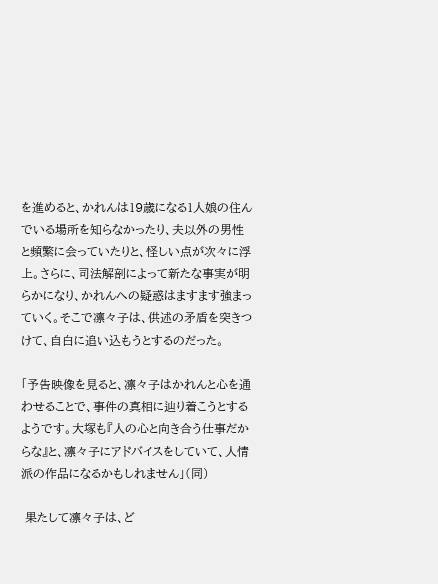を進めると、かれんは19歳になる1人娘の住んでいる場所を知らなかったり、夫以外の男性と頻繁に会っていたりと、怪しい点が次々に浮上。さらに、司法解剖によって新たな事実が明らかになり、かれんへの疑惑はますます強まっていく。そこで凛々子は、供述の矛盾を突きつけて、自白に追い込もうとするのだった。

「予告映像を見ると、凛々子はかれんと心を通わせることで、事件の真相に辿り着こうとするようです。大塚も『人の心と向き合う仕事だからな』と、凛々子にアドバイスをしていて、人情派の作品になるかもしれません」(同)

 果たして凛々子は、ど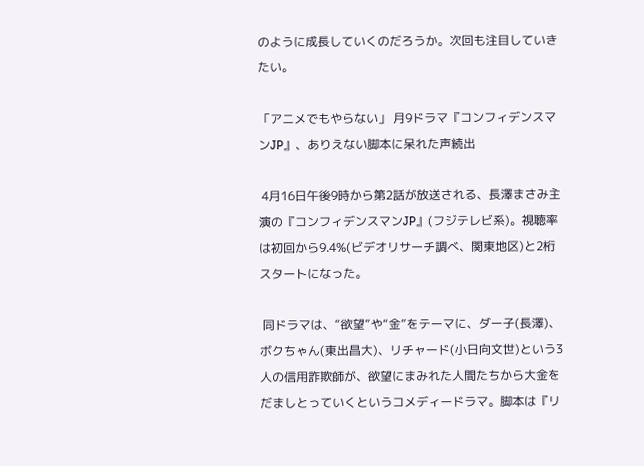のように成長していくのだろうか。次回も注目していきたい。

「アニメでもやらない」 月9ドラマ『コンフィデンスマンJP』、ありえない脚本に呆れた声続出

 4月16日午後9時から第2話が放送される、長澤まさみ主演の『コンフィデンスマンJP』(フジテレビ系)。視聴率は初回から9.4%(ビデオリサーチ調べ、関東地区)と2桁スタートになった。

 同ドラマは、“欲望”や“金”をテーマに、ダー子(長澤)、ボクちゃん(東出昌大)、リチャード(小日向文世)という3人の信用詐欺師が、欲望にまみれた人間たちから大金をだましとっていくというコメディードラマ。脚本は『リ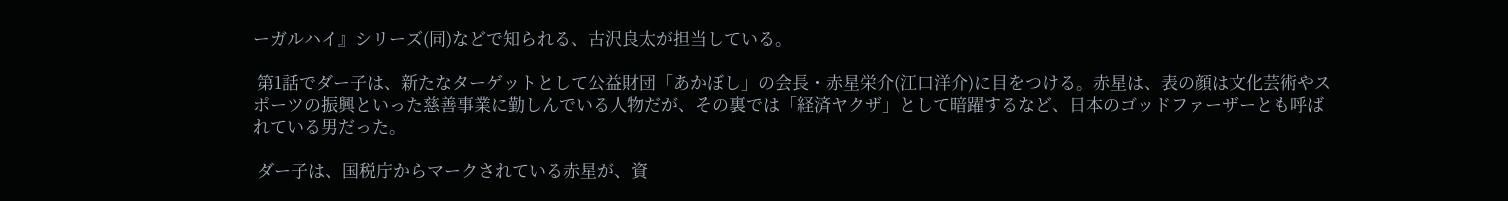ーガルハイ』シリーズ(同)などで知られる、古沢良太が担当している。

 第1話でダー子は、新たなターゲットとして公益財団「あかぼし」の会長・赤星栄介(江口洋介)に目をつける。赤星は、表の顔は文化芸術やスポーツの振興といった慈善事業に勤しんでいる人物だが、その裏では「経済ヤクザ」として暗躍するなど、日本のゴッドファーザーとも呼ばれている男だった。

 ダー子は、国税庁からマークされている赤星が、資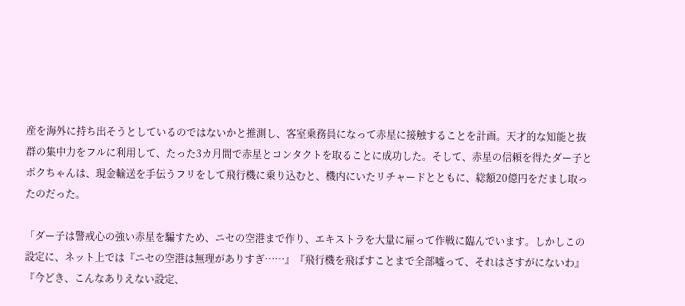産を海外に持ち出そうとしているのではないかと推測し、客室乗務員になって赤星に接触することを計画。天才的な知能と抜群の集中力をフルに利用して、たった3カ月間で赤星とコンタクトを取ることに成功した。そして、赤星の信頼を得たダー子とボクちゃんは、現金輸送を手伝うフリをして飛行機に乗り込むと、機内にいたリチャードとともに、総額20億円をだまし取ったのだった。

「ダー子は警戒心の強い赤星を騙すため、ニセの空港まで作り、エキストラを大量に雇って作戦に臨んでいます。しかしこの設定に、ネット上では『ニセの空港は無理がありすぎ……』『飛行機を飛ばすことまで全部嘘って、それはさすがにないわ』『今どき、こんなありえない設定、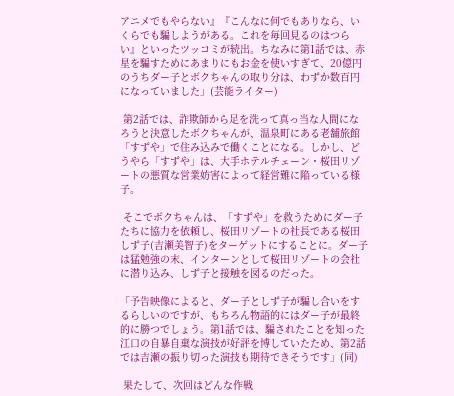アニメでもやらない』『こんなに何でもありなら、いくらでも騙しようがある。これを毎回見るのはつらい』といったツッコミが続出。ちなみに第1話では、赤星を騙すためにあまりにもお金を使いすぎて、20億円のうちダー子とボクちゃんの取り分は、わずか数百円になっていました」(芸能ライター)

 第2話では、詐欺師から足を洗って真っ当な人間になろうと決意したボクちゃんが、温泉町にある老舗旅館「すずや」で住み込みで働くことになる。しかし、どうやら「すずや」は、大手ホテルチェーン・桜田リゾートの悪質な営業妨害によって経営難に陥っている様子。

 そこでボクちゃんは、「すずや」を救うためにダー子たちに協力を依頼し、桜田リゾートの社長である桜田しず子(吉瀬美智子)をターゲットにすることに。ダー子は猛勉強の末、インターンとして桜田リゾートの会社に潜り込み、しず子と接触を図るのだった。

「予告映像によると、ダー子としず子が騙し合いをするらしいのですが、もちろん物語的にはダー子が最終的に勝つでしょう。第1話では、騙されたことを知った江口の自暴自棄な演技が好評を博していたため、第2話では吉瀬の振り切った演技も期待できそうです」(同)

 果たして、次回はどんな作戦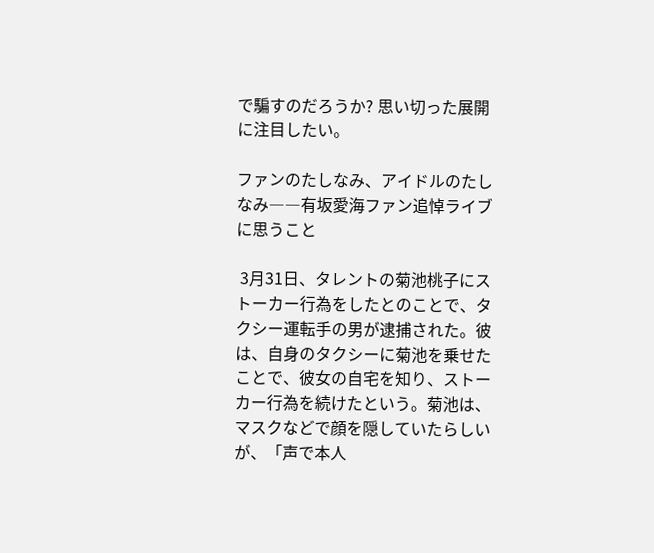で騙すのだろうか? 思い切った展開に注目したい。

ファンのたしなみ、アイドルのたしなみ――有坂愛海ファン追悼ライブに思うこと

 3月31日、タレントの菊池桃子にストーカー行為をしたとのことで、タクシー運転手の男が逮捕された。彼は、自身のタクシーに菊池を乗せたことで、彼女の自宅を知り、ストーカー行為を続けたという。菊池は、マスクなどで顔を隠していたらしいが、「声で本人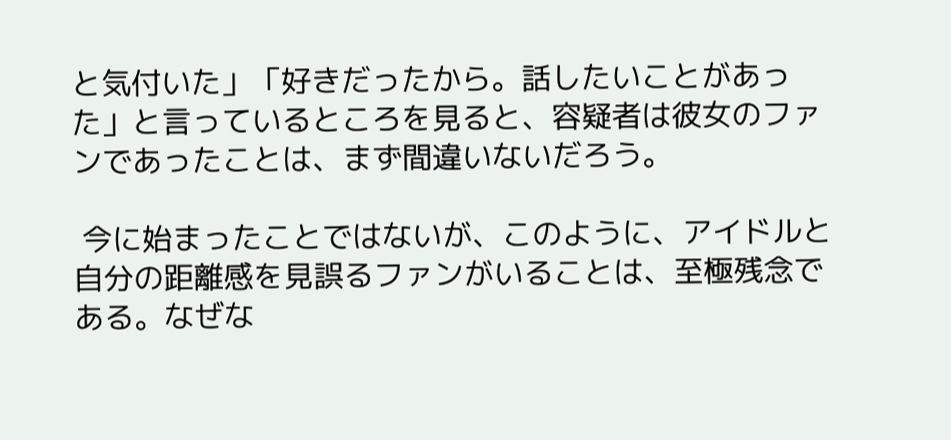と気付いた」「好きだったから。話したいことがあった」と言っているところを見ると、容疑者は彼女のファンであったことは、まず間違いないだろう。

 今に始まったことではないが、このように、アイドルと自分の距離感を見誤るファンがいることは、至極残念である。なぜな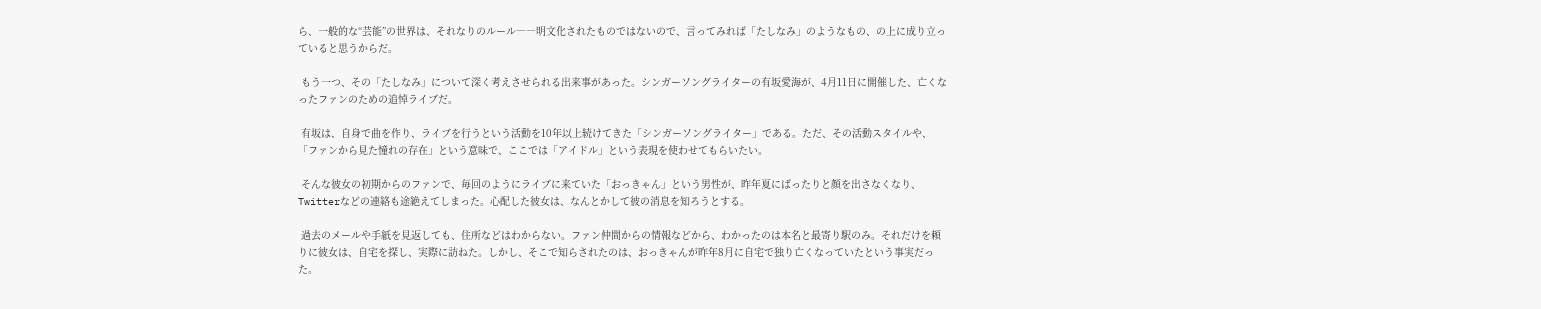ら、一般的な“芸能”の世界は、それなりのルール――明文化されたものではないので、言ってみれば「たしなみ」のようなもの、の上に成り立っていると思うからだ。

 もう一つ、その「たしなみ」について深く考えさせられる出来事があった。シンガーソングライターの有坂愛海が、4月11日に開催した、亡くなったファンのための追悼ライブだ。

 有坂は、自身で曲を作り、ライブを行うという活動を10年以上続けてきた「シンガーソングライター」である。ただ、その活動スタイルや、「ファンから見た憧れの存在」という意味で、ここでは「アイドル」という表現を使わせてもらいたい。

 そんな彼女の初期からのファンで、毎回のようにライブに来ていた「おっきゃん」という男性が、昨年夏にぱったりと顔を出さなくなり、Twitterなどの連絡も途絶えてしまった。心配した彼女は、なんとかして彼の消息を知ろうとする。

 過去のメールや手紙を見返しても、住所などはわからない。ファン仲間からの情報などから、わかったのは本名と最寄り駅のみ。それだけを頼りに彼女は、自宅を探し、実際に訪ねた。しかし、そこで知らされたのは、おっきゃんが昨年8月に自宅で独り亡くなっていたという事実だった。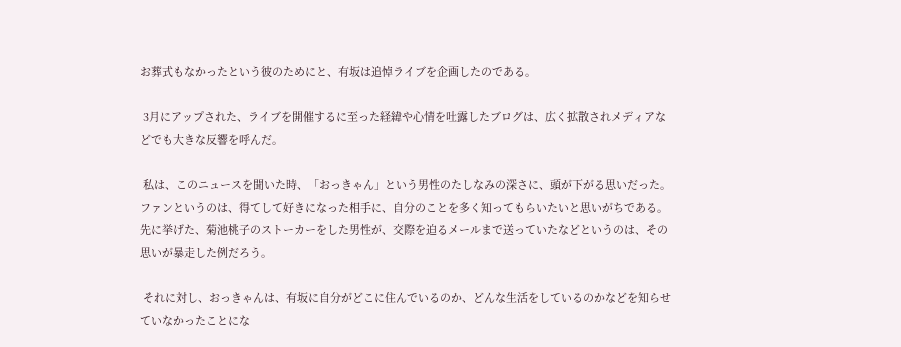お葬式もなかったという彼のためにと、有坂は追悼ライブを企画したのである。

 3月にアップされた、ライブを開催するに至った経緯や心情を吐露したブログは、広く拡散されメディアなどでも大きな反響を呼んだ。

 私は、このニュースを聞いた時、「おっきゃん」という男性のたしなみの深さに、頭が下がる思いだった。ファンというのは、得てして好きになった相手に、自分のことを多く知ってもらいたいと思いがちである。先に挙げた、菊池桃子のストーカーをした男性が、交際を迫るメールまで送っていたなどというのは、その思いが暴走した例だろう。

 それに対し、おっきゃんは、有坂に自分がどこに住んでいるのか、どんな生活をしているのかなどを知らせていなかったことにな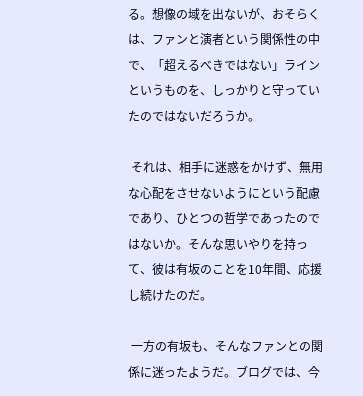る。想像の域を出ないが、おそらくは、ファンと演者という関係性の中で、「超えるべきではない」ラインというものを、しっかりと守っていたのではないだろうか。

 それは、相手に迷惑をかけず、無用な心配をさせないようにという配慮であり、ひとつの哲学であったのではないか。そんな思いやりを持って、彼は有坂のことを10年間、応援し続けたのだ。

 一方の有坂も、そんなファンとの関係に迷ったようだ。ブログでは、今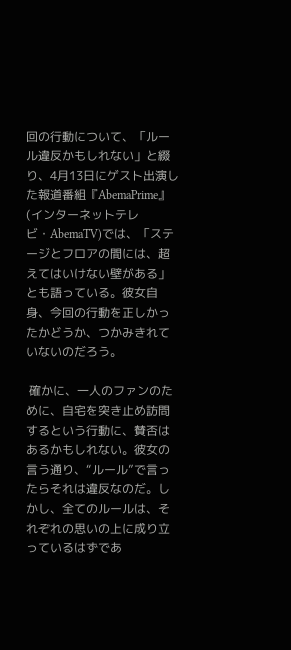回の行動について、「ルール違反かもしれない」と綴り、4月13日にゲスト出演した報道番組『AbemaPrime』(インターネットテレビ・AbemaTV)では、「ステージとフロアの間には、超えてはいけない壁がある」とも語っている。彼女自身、今回の行動を正しかったかどうか、つかみきれていないのだろう。

 確かに、一人のファンのために、自宅を突き止め訪問するという行動に、賛否はあるかもしれない。彼女の言う通り、“ルール”で言ったらそれは違反なのだ。しかし、全てのルールは、それぞれの思いの上に成り立っているはずであ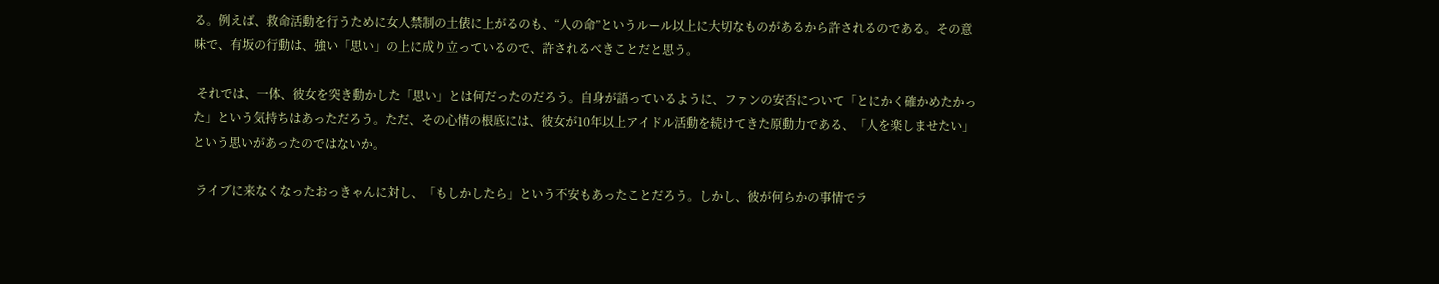る。例えば、救命活動を行うために女人禁制の土俵に上がるのも、“人の命”というルール以上に大切なものがあるから許されるのである。その意味で、有坂の行動は、強い「思い」の上に成り立っているので、許されるべきことだと思う。

 それでは、一体、彼女を突き動かした「思い」とは何だったのだろう。自身が語っているように、ファンの安否について「とにかく確かめたかった」という気持ちはあっただろう。ただ、その心情の根底には、彼女が10年以上アイドル活動を続けてきた原動力である、「人を楽しませたい」という思いがあったのではないか。

 ライブに来なくなったおっきゃんに対し、「もしかしたら」という不安もあったことだろう。しかし、彼が何らかの事情でラ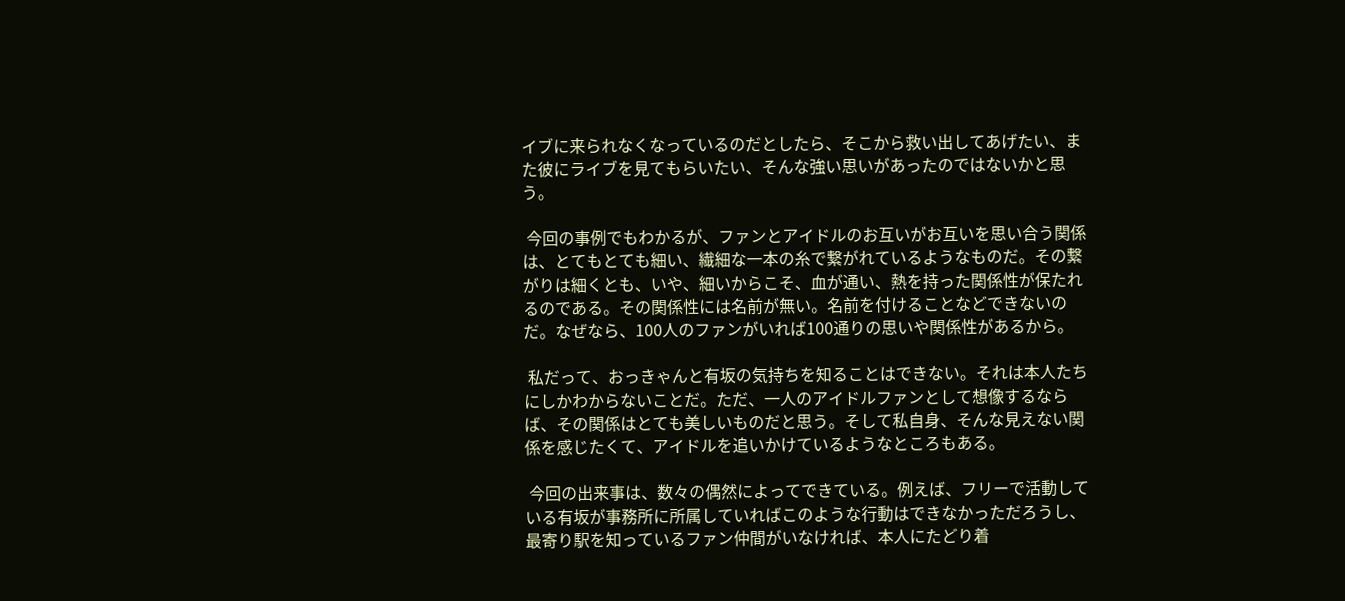イブに来られなくなっているのだとしたら、そこから救い出してあげたい、また彼にライブを見てもらいたい、そんな強い思いがあったのではないかと思う。

 今回の事例でもわかるが、ファンとアイドルのお互いがお互いを思い合う関係は、とてもとても細い、繊細な一本の糸で繋がれているようなものだ。その繋がりは細くとも、いや、細いからこそ、血が通い、熱を持った関係性が保たれるのである。その関係性には名前が無い。名前を付けることなどできないのだ。なぜなら、100人のファンがいれば100通りの思いや関係性があるから。

 私だって、おっきゃんと有坂の気持ちを知ることはできない。それは本人たちにしかわからないことだ。ただ、一人のアイドルファンとして想像するならば、その関係はとても美しいものだと思う。そして私自身、そんな見えない関係を感じたくて、アイドルを追いかけているようなところもある。

 今回の出来事は、数々の偶然によってできている。例えば、フリーで活動している有坂が事務所に所属していればこのような行動はできなかっただろうし、最寄り駅を知っているファン仲間がいなければ、本人にたどり着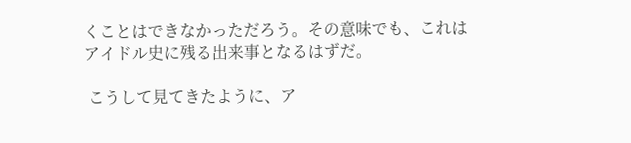くことはできなかっただろう。その意味でも、これはアイドル史に残る出来事となるはずだ。

 こうして見てきたように、ア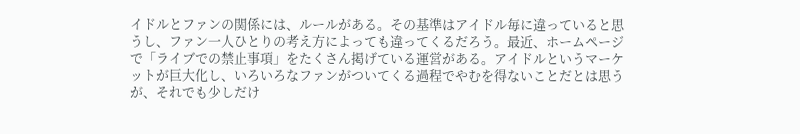イドルとファンの関係には、ルールがある。その基準はアイドル毎に違っていると思うし、ファン一人ひとりの考え方によっても違ってくるだろう。最近、ホームページで「ライブでの禁止事項」をたくさん掲げている運営がある。アイドルというマーケットが巨大化し、いろいろなファンがついてくる過程でやむを得ないことだとは思うが、それでも少しだけ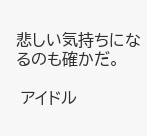悲しい気持ちになるのも確かだ。

 アイドル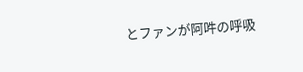とファンが阿吽の呼吸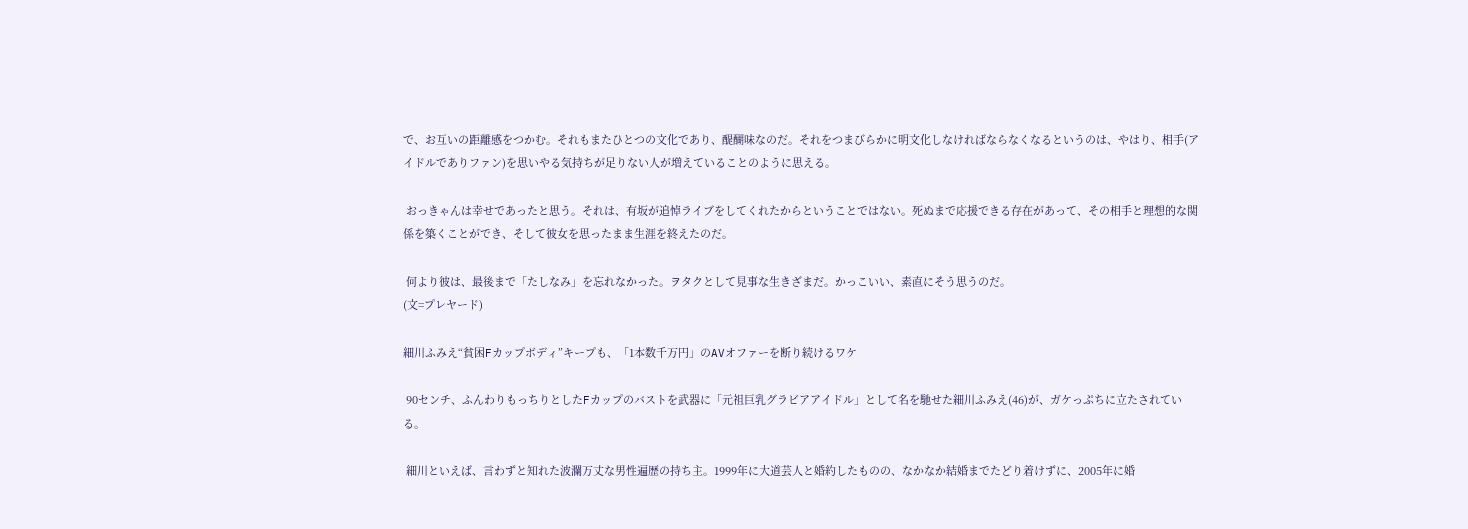で、お互いの距離感をつかむ。それもまたひとつの文化であり、醍醐味なのだ。それをつまびらかに明文化しなければならなくなるというのは、やはり、相手(アイドルでありファン)を思いやる気持ちが足りない人が増えていることのように思える。

 おっきゃんは幸せであったと思う。それは、有坂が追悼ライブをしてくれたからということではない。死ぬまで応援できる存在があって、その相手と理想的な関係を築くことができ、そして彼女を思ったまま生涯を終えたのだ。

 何より彼は、最後まで「たしなみ」を忘れなかった。ヲタクとして見事な生きざまだ。かっこいい、素直にそう思うのだ。
(文=プレヤード)

細川ふみえ“貧困Fカップボディ”キープも、「1本数千万円」のAVオファーを断り続けるワケ

 90センチ、ふんわりもっちりとしたFカップのバストを武器に「元祖巨乳グラビアアイドル」として名を馳せた細川ふみえ(46)が、ガケっぷちに立たされている。

 細川といえば、言わずと知れた波瀾万丈な男性遍歴の持ち主。1999年に大道芸人と婚約したものの、なかなか結婚までたどり着けずに、2005年に婚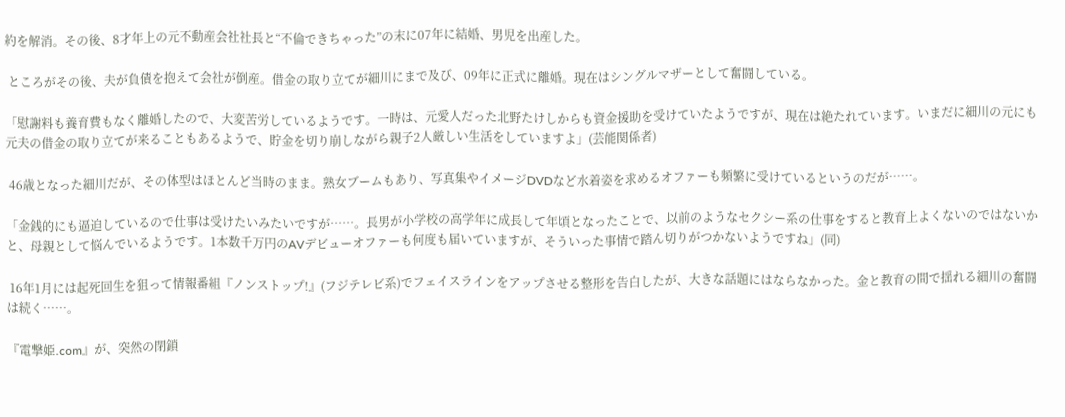約を解消。その後、8才年上の元不動産会社社長と“不倫できちゃった”の末に07年に結婚、男児を出産した。

 ところがその後、夫が負債を抱えて会社が倒産。借金の取り立てが細川にまで及び、09年に正式に離婚。現在はシングルマザーとして奮闘している。

「慰謝料も養育費もなく離婚したので、大変苦労しているようです。一時は、元愛人だった北野たけしからも資金援助を受けていたようですが、現在は絶たれています。いまだに細川の元にも元夫の借金の取り立てが来ることもあるようで、貯金を切り崩しながら親子2人厳しい生活をしていますよ」(芸能関係者)

 46歳となった細川だが、その体型はほとんど当時のまま。熟女ブームもあり、写真集やイメージDVDなど水着姿を求めるオファーも頻繁に受けているというのだが……。

「金銭的にも逼迫しているので仕事は受けたいみたいですが……。長男が小学校の高学年に成長して年頃となったことで、以前のようなセクシー系の仕事をすると教育上よくないのではないかと、母親として悩んでいるようです。1本数千万円のAVデビューオファーも何度も届いていますが、そういった事情で踏ん切りがつかないようですね」(同)

 16年1月には起死回生を狙って情報番組『ノンストップ!』(フジテレビ系)でフェイスラインをアップさせる整形を告白したが、大きな話題にはならなかった。金と教育の間で揺れる細川の奮闘は続く……。

『電撃姫.com』が、突然の閉鎖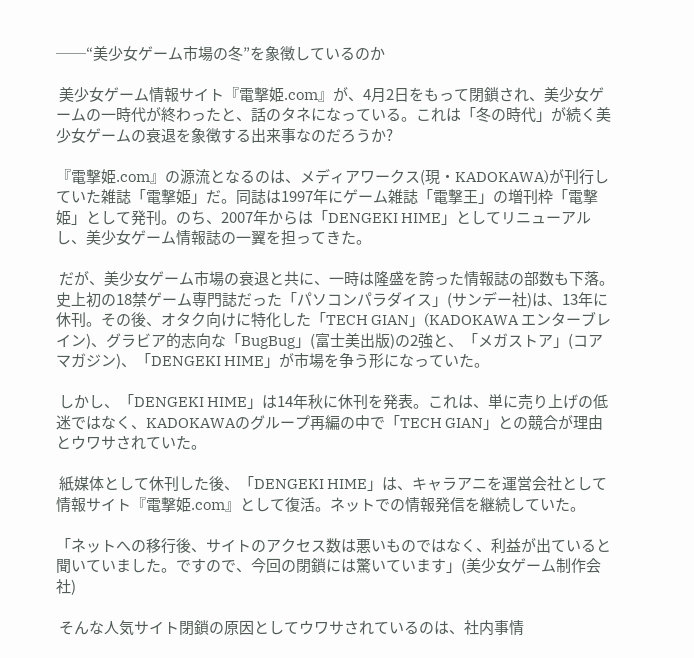──“美少女ゲーム市場の冬”を象徴しているのか

 美少女ゲーム情報サイト『電撃姫.com』が、4月2日をもって閉鎖され、美少女ゲームの一時代が終わったと、話のタネになっている。これは「冬の時代」が続く美少女ゲームの衰退を象徴する出来事なのだろうか?

『電撃姫.com』の源流となるのは、メディアワークス(現・KADOKAWA)が刊行していた雑誌「電撃姫」だ。同誌は1997年にゲーム雑誌「電撃王」の増刊枠「電撃姫」として発刊。のち、2007年からは「DENGEKI HIME」としてリニューアルし、美少女ゲーム情報誌の一翼を担ってきた。

 だが、美少女ゲーム市場の衰退と共に、一時は隆盛を誇った情報誌の部数も下落。史上初の18禁ゲーム専門誌だった「パソコンパラダイス」(サンデー社)は、13年に休刊。その後、オタク向けに特化した「TECH GIAN」(KADOKAWA エンターブレイン)、グラビア的志向な「BugBug」(富士美出版)の2強と、「メガストア」(コアマガジン)、「DENGEKI HIME」が市場を争う形になっていた。

 しかし、「DENGEKI HIME」は14年秋に休刊を発表。これは、単に売り上げの低迷ではなく、KADOKAWAのグループ再編の中で「TECH GIAN」との競合が理由とウワサされていた。

 紙媒体として休刊した後、「DENGEKI HIME」は、キャラアニを運営会社として情報サイト『電撃姫.com』として復活。ネットでの情報発信を継続していた。

「ネットへの移行後、サイトのアクセス数は悪いものではなく、利益が出ていると聞いていました。ですので、今回の閉鎖には驚いています」(美少女ゲーム制作会社)

 そんな人気サイト閉鎖の原因としてウワサされているのは、社内事情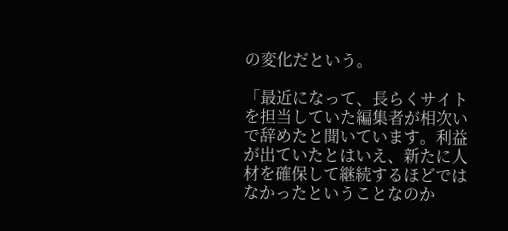の変化だという。

「最近になって、長らくサイトを担当していた編集者が相次いで辞めたと聞いています。利益が出ていたとはいえ、新たに人材を確保して継続するほどではなかったということなのか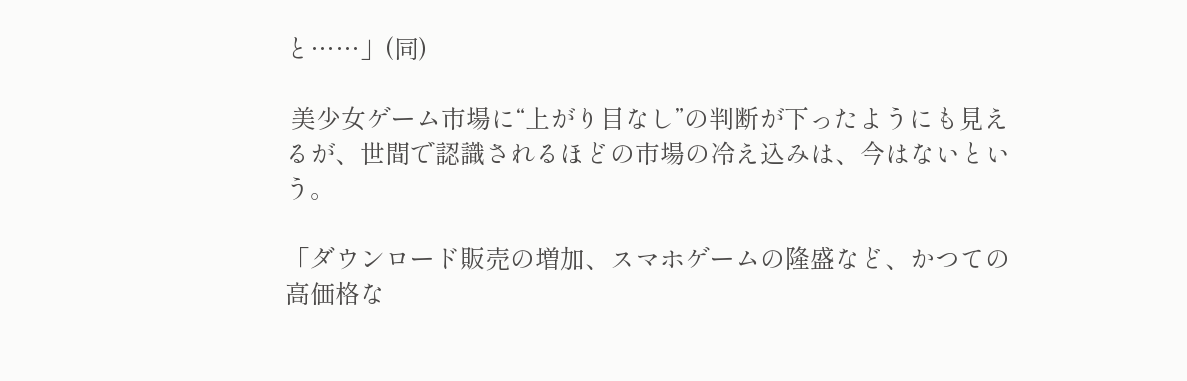と……」(同)

 美少女ゲーム市場に“上がり目なし”の判断が下ったようにも見えるが、世間で認識されるほどの市場の冷え込みは、今はないという。

「ダウンロード販売の増加、スマホゲームの隆盛など、かつての高価格な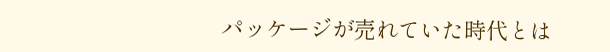パッケージが売れていた時代とは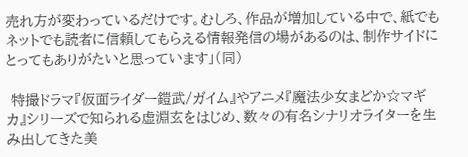売れ方が変わっているだけです。むしろ、作品が増加している中で、紙でもネットでも読者に信頼してもらえる情報発信の場があるのは、制作サイドにとってもありがたいと思っています」(同)

 特撮ドラマ『仮面ライダー鎧武/ガイム』やアニメ『魔法少女まどか☆マギカ』シリーズで知られる虚淵玄をはじめ、数々の有名シナリオライターを生み出してきた美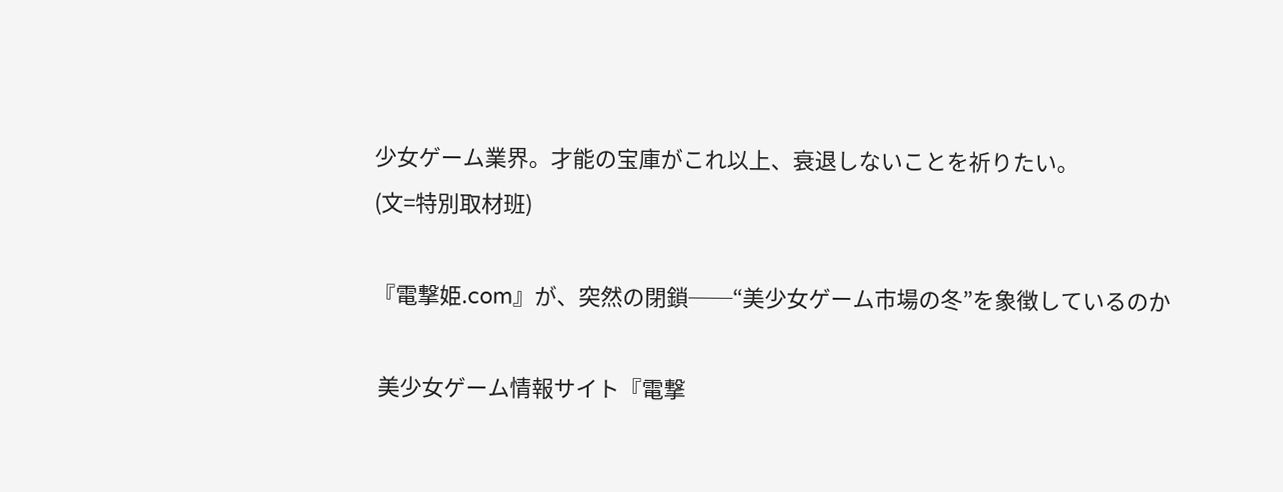少女ゲーム業界。才能の宝庫がこれ以上、衰退しないことを祈りたい。
(文=特別取材班)

『電撃姫.com』が、突然の閉鎖──“美少女ゲーム市場の冬”を象徴しているのか

 美少女ゲーム情報サイト『電撃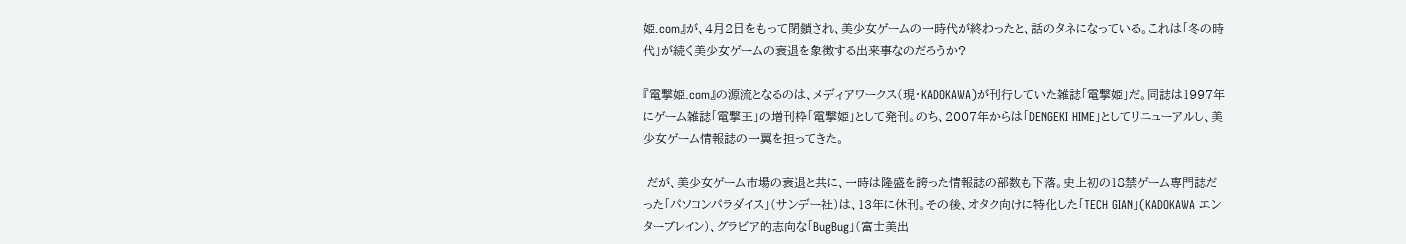姫.com』が、4月2日をもって閉鎖され、美少女ゲームの一時代が終わったと、話のタネになっている。これは「冬の時代」が続く美少女ゲームの衰退を象徴する出来事なのだろうか?

『電撃姫.com』の源流となるのは、メディアワークス(現・KADOKAWA)が刊行していた雑誌「電撃姫」だ。同誌は1997年にゲーム雑誌「電撃王」の増刊枠「電撃姫」として発刊。のち、2007年からは「DENGEKI HIME」としてリニューアルし、美少女ゲーム情報誌の一翼を担ってきた。

 だが、美少女ゲーム市場の衰退と共に、一時は隆盛を誇った情報誌の部数も下落。史上初の18禁ゲーム専門誌だった「パソコンパラダイス」(サンデー社)は、13年に休刊。その後、オタク向けに特化した「TECH GIAN」(KADOKAWA エンターブレイン)、グラビア的志向な「BugBug」(富士美出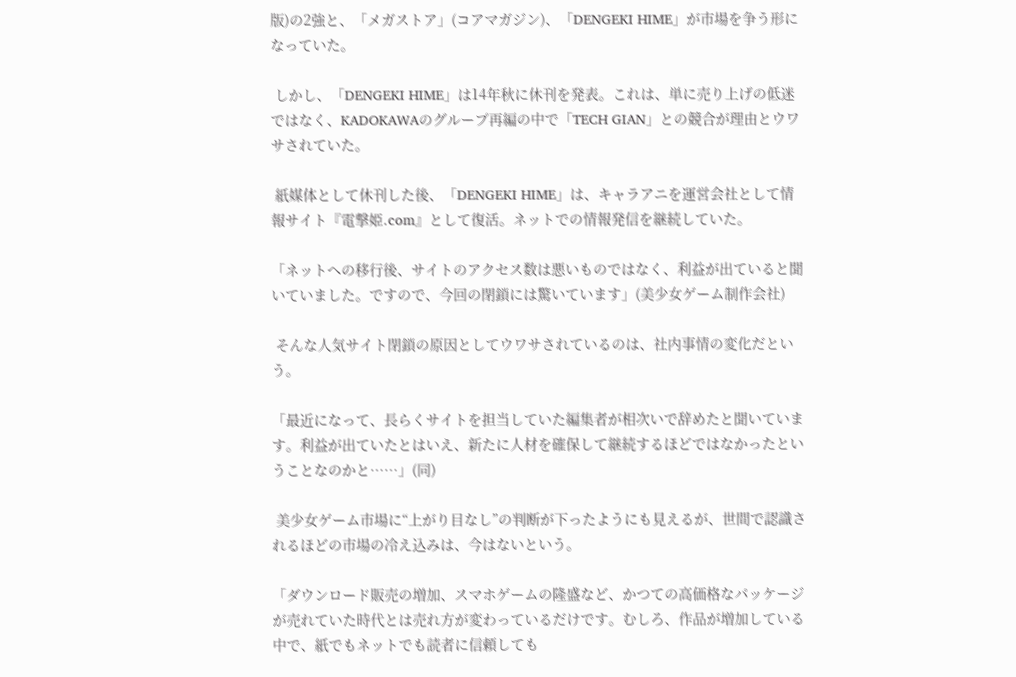版)の2強と、「メガストア」(コアマガジン)、「DENGEKI HIME」が市場を争う形になっていた。

 しかし、「DENGEKI HIME」は14年秋に休刊を発表。これは、単に売り上げの低迷ではなく、KADOKAWAのグループ再編の中で「TECH GIAN」との競合が理由とウワサされていた。

 紙媒体として休刊した後、「DENGEKI HIME」は、キャラアニを運営会社として情報サイト『電撃姫.com』として復活。ネットでの情報発信を継続していた。

「ネットへの移行後、サイトのアクセス数は悪いものではなく、利益が出ていると聞いていました。ですので、今回の閉鎖には驚いています」(美少女ゲーム制作会社)

 そんな人気サイト閉鎖の原因としてウワサされているのは、社内事情の変化だという。

「最近になって、長らくサイトを担当していた編集者が相次いで辞めたと聞いています。利益が出ていたとはいえ、新たに人材を確保して継続するほどではなかったということなのかと……」(同)

 美少女ゲーム市場に“上がり目なし”の判断が下ったようにも見えるが、世間で認識されるほどの市場の冷え込みは、今はないという。

「ダウンロード販売の増加、スマホゲームの隆盛など、かつての高価格なパッケージが売れていた時代とは売れ方が変わっているだけです。むしろ、作品が増加している中で、紙でもネットでも読者に信頼しても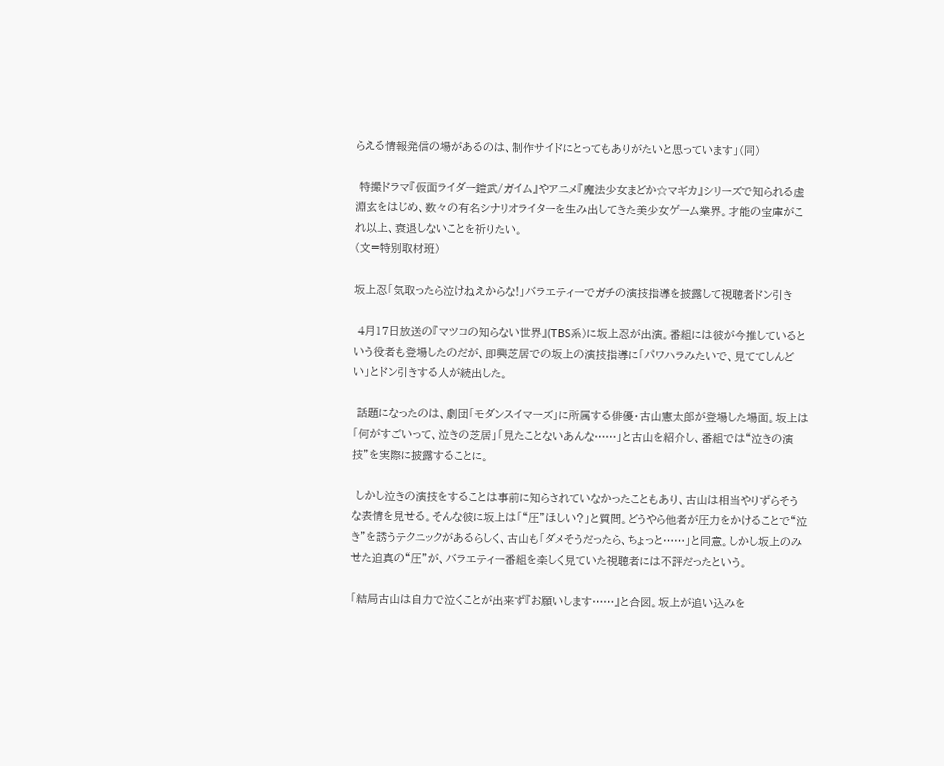らえる情報発信の場があるのは、制作サイドにとってもありがたいと思っています」(同)

 特撮ドラマ『仮面ライダー鎧武/ガイム』やアニメ『魔法少女まどか☆マギカ』シリーズで知られる虚淵玄をはじめ、数々の有名シナリオライターを生み出してきた美少女ゲーム業界。才能の宝庫がこれ以上、衰退しないことを祈りたい。
(文=特別取材班)

坂上忍「気取ったら泣けねえからな!」バラエティーでガチの演技指導を披露して視聴者ドン引き

 4月17日放送の『マツコの知らない世界』(TBS系)に坂上忍が出演。番組には彼が今推しているという役者も登場したのだが、即興芝居での坂上の演技指導に「パワハラみたいで、見ててしんどい」とドン引きする人が続出した。

 話題になったのは、劇団「モダンスイマーズ」に所属する俳優・古山憲太郎が登場した場面。坂上は「何がすごいって、泣きの芝居」「見たことないあんな……」と古山を紹介し、番組では“泣きの演技”を実際に披露することに。

 しかし泣きの演技をすることは事前に知らされていなかったこともあり、古山は相当やりずらそうな表情を見せる。そんな彼に坂上は「“圧”ほしい?」と質問。どうやら他者が圧力をかけることで“泣き”を誘うテクニックがあるらしく、古山も「ダメそうだったら、ちょっと……」と同意。しかし坂上のみせた迫真の“圧”が、バラエティー番組を楽しく見ていた視聴者には不評だったという。

「結局古山は自力で泣くことが出来ず『お願いします……』と合図。坂上が追い込みを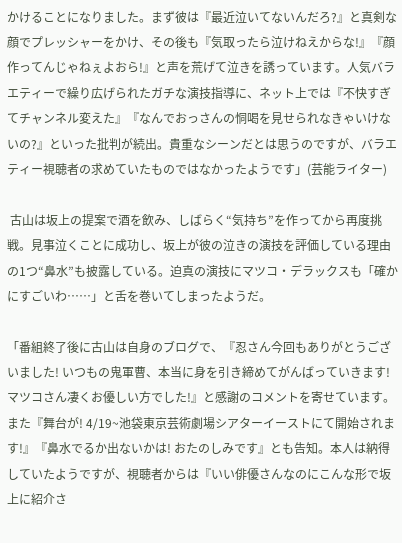かけることになりました。まず彼は『最近泣いてないんだろ?』と真剣な顔でプレッシャーをかけ、その後も『気取ったら泣けねえからな!』『顔作ってんじゃねぇよおら!』と声を荒げて泣きを誘っています。人気バラエティーで繰り広げられたガチな演技指導に、ネット上では『不快すぎてチャンネル変えた』『なんでおっさんの恫喝を見せられなきゃいけないの?』といった批判が続出。貴重なシーンだとは思うのですが、バラエティー視聴者の求めていたものではなかったようです」(芸能ライター)

 古山は坂上の提案で酒を飲み、しばらく“気持ち”を作ってから再度挑戦。見事泣くことに成功し、坂上が彼の泣きの演技を評価している理由の1つ“鼻水”も披露している。迫真の演技にマツコ・デラックスも「確かにすごいわ……」と舌を巻いてしまったようだ。

「番組終了後に古山は自身のブログで、『忍さん今回もありがとうございました! いつもの鬼軍曹、本当に身を引き締めてがんばっていきます! マツコさん凄くお優しい方でした!』と感謝のコメントを寄せています。また『舞台が! 4/19~池袋東京芸術劇場シアターイーストにて開始されます!』『鼻水でるか出ないかは! おたのしみです』とも告知。本人は納得していたようですが、視聴者からは『いい俳優さんなのにこんな形で坂上に紹介さ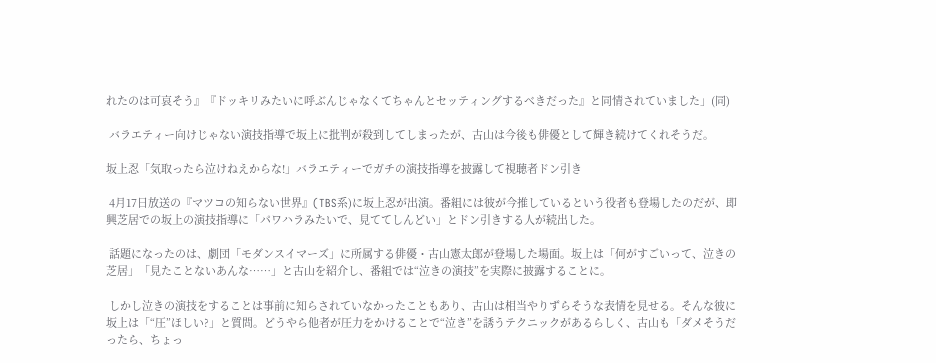れたのは可哀そう』『ドッキリみたいに呼ぶんじゃなくてちゃんとセッティングするべきだった』と同情されていました」(同)

 バラエティー向けじゃない演技指導で坂上に批判が殺到してしまったが、古山は今後も俳優として輝き続けてくれそうだ。

坂上忍「気取ったら泣けねえからな!」バラエティーでガチの演技指導を披露して視聴者ドン引き

 4月17日放送の『マツコの知らない世界』(TBS系)に坂上忍が出演。番組には彼が今推しているという役者も登場したのだが、即興芝居での坂上の演技指導に「パワハラみたいで、見ててしんどい」とドン引きする人が続出した。

 話題になったのは、劇団「モダンスイマーズ」に所属する俳優・古山憲太郎が登場した場面。坂上は「何がすごいって、泣きの芝居」「見たことないあんな……」と古山を紹介し、番組では“泣きの演技”を実際に披露することに。

 しかし泣きの演技をすることは事前に知らされていなかったこともあり、古山は相当やりずらそうな表情を見せる。そんな彼に坂上は「“圧”ほしい?」と質問。どうやら他者が圧力をかけることで“泣き”を誘うテクニックがあるらしく、古山も「ダメそうだったら、ちょっ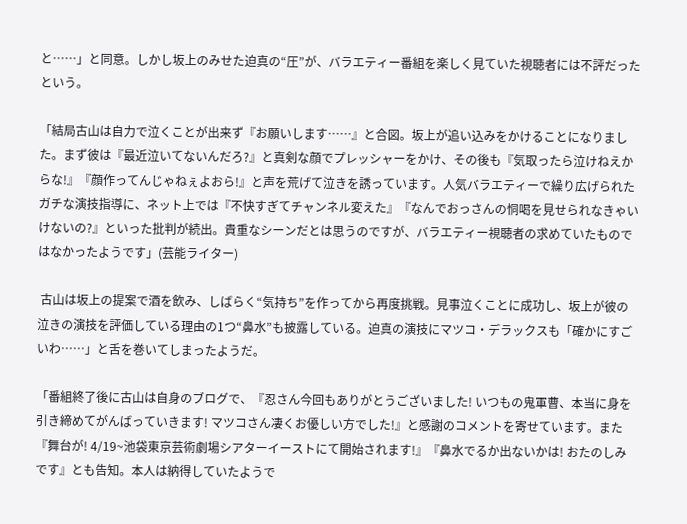と……」と同意。しかし坂上のみせた迫真の“圧”が、バラエティー番組を楽しく見ていた視聴者には不評だったという。

「結局古山は自力で泣くことが出来ず『お願いします……』と合図。坂上が追い込みをかけることになりました。まず彼は『最近泣いてないんだろ?』と真剣な顔でプレッシャーをかけ、その後も『気取ったら泣けねえからな!』『顔作ってんじゃねぇよおら!』と声を荒げて泣きを誘っています。人気バラエティーで繰り広げられたガチな演技指導に、ネット上では『不快すぎてチャンネル変えた』『なんでおっさんの恫喝を見せられなきゃいけないの?』といった批判が続出。貴重なシーンだとは思うのですが、バラエティー視聴者の求めていたものではなかったようです」(芸能ライター)

 古山は坂上の提案で酒を飲み、しばらく“気持ち”を作ってから再度挑戦。見事泣くことに成功し、坂上が彼の泣きの演技を評価している理由の1つ“鼻水”も披露している。迫真の演技にマツコ・デラックスも「確かにすごいわ……」と舌を巻いてしまったようだ。

「番組終了後に古山は自身のブログで、『忍さん今回もありがとうございました! いつもの鬼軍曹、本当に身を引き締めてがんばっていきます! マツコさん凄くお優しい方でした!』と感謝のコメントを寄せています。また『舞台が! 4/19~池袋東京芸術劇場シアターイーストにて開始されます!』『鼻水でるか出ないかは! おたのしみです』とも告知。本人は納得していたようで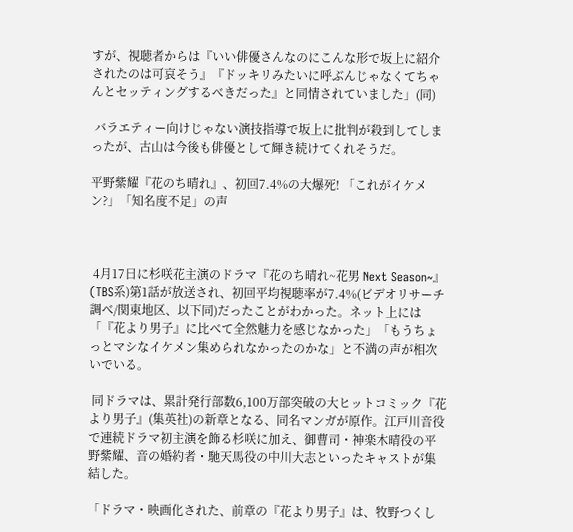すが、視聴者からは『いい俳優さんなのにこんな形で坂上に紹介されたのは可哀そう』『ドッキリみたいに呼ぶんじゃなくてちゃんとセッティングするべきだった』と同情されていました」(同)

 バラエティー向けじゃない演技指導で坂上に批判が殺到してしまったが、古山は今後も俳優として輝き続けてくれそうだ。

平野紫耀『花のち晴れ』、初回7.4%の大爆死! 「これがイケメン?」「知名度不足」の声



 4月17日に杉咲花主演のドラマ『花のち晴れ~花男 Next Season~』(TBS系)第1話が放送され、初回平均視聴率が7.4%(ビデオリサーチ調べ/関東地区、以下同)だったことがわかった。ネット上には「『花より男子』に比べて全然魅力を感じなかった」「もうちょっとマシなイケメン集められなかったのかな」と不満の声が相次いでいる。

 同ドラマは、累計発行部数6,100万部突破の大ヒットコミック『花より男子』(集英社)の新章となる、同名マンガが原作。江戸川音役で連続ドラマ初主演を飾る杉咲に加え、御曹司・神楽木晴役の平野紫耀、音の婚約者・馳天馬役の中川大志といったキャストが集結した。

「ドラマ・映画化された、前章の『花より男子』は、牧野つくし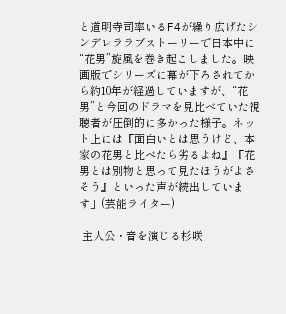と道明寺司率いるF4が繰り広げたシンデレララブストーリーで日本中に“花男”旋風を巻き起こしました。映画版でシリーズに幕が下ろされてから約10年が経過していますが、“花男”と今回のドラマを見比べていた視聴者が圧倒的に多かった様子。ネット上には『面白いとは思うけど、本家の花男と比べたら劣るよね』『花男とは別物と思って見たほうがよさそう』といった声が続出しています」(芸能ライター)

 主人公・音を演じる杉咲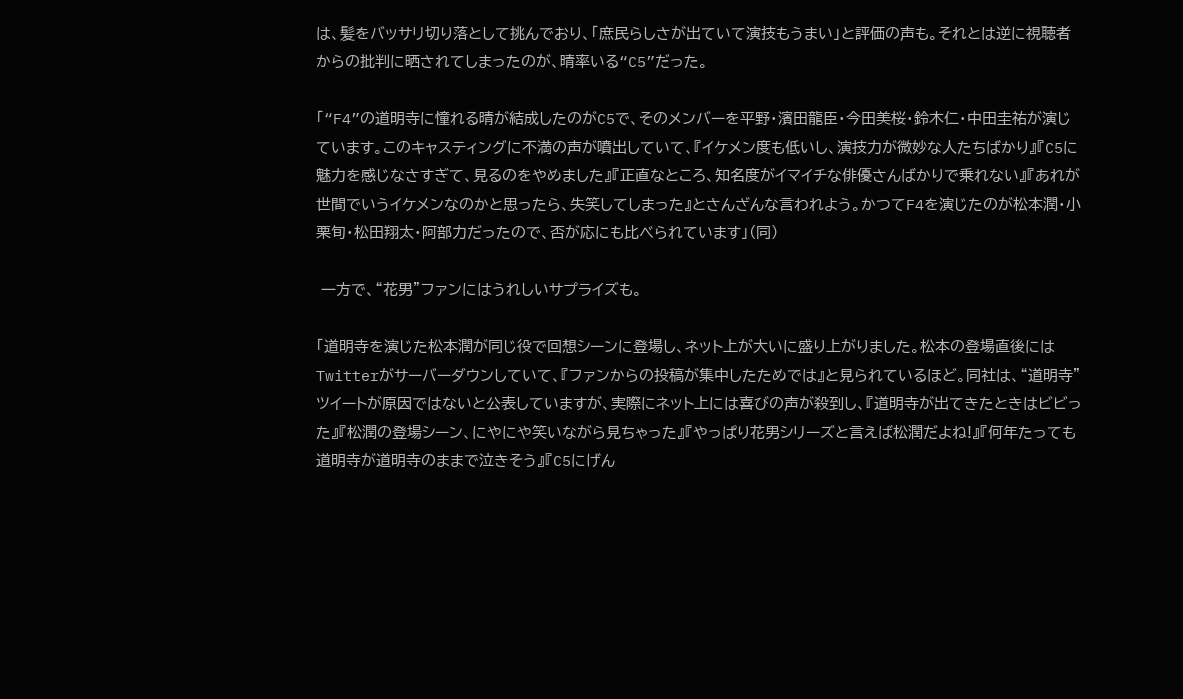は、髪をバッサリ切り落として挑んでおり、「庶民らしさが出ていて演技もうまい」と評価の声も。それとは逆に視聴者からの批判に晒されてしまったのが、晴率いる“C5”だった。

「“F4”の道明寺に憧れる晴が結成したのがC5で、そのメンバーを平野・濱田龍臣・今田美桜・鈴木仁・中田圭祐が演じています。このキャスティングに不満の声が噴出していて、『イケメン度も低いし、演技力が微妙な人たちばかり』『C5に魅力を感じなさすぎて、見るのをやめました』『正直なところ、知名度がイマイチな俳優さんばかりで乗れない』『あれが世間でいうイケメンなのかと思ったら、失笑してしまった』とさんざんな言われよう。かつてF4を演じたのが松本潤・小栗旬・松田翔太・阿部力だったので、否が応にも比べられています」(同)

 一方で、“花男”ファンにはうれしいサプライズも。

「道明寺を演じた松本潤が同じ役で回想シーンに登場し、ネット上が大いに盛り上がりました。松本の登場直後にはTwitterがサーバーダウンしていて、『ファンからの投稿が集中したためでは』と見られているほど。同社は、“道明寺”ツイートが原因ではないと公表していますが、実際にネット上には喜びの声が殺到し、『道明寺が出てきたときはビビった』『松潤の登場シーン、にやにや笑いながら見ちゃった』『やっぱり花男シリーズと言えば松潤だよね!』『何年たっても道明寺が道明寺のままで泣きそう』『C5にげん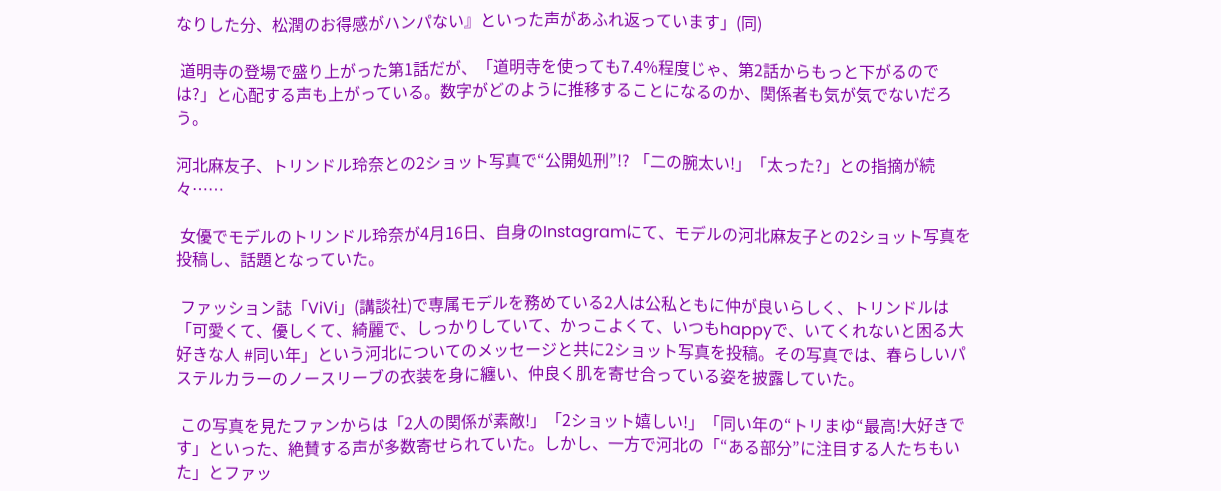なりした分、松潤のお得感がハンパない』といった声があふれ返っています」(同)

 道明寺の登場で盛り上がった第1話だが、「道明寺を使っても7.4%程度じゃ、第2話からもっと下がるのでは?」と心配する声も上がっている。数字がどのように推移することになるのか、関係者も気が気でないだろう。

河北麻友子、トリンドル玲奈との2ショット写真で“公開処刑”!? 「二の腕太い!」「太った?」との指摘が続々……

 女優でモデルのトリンドル玲奈が4月16日、自身のInstagramにて、モデルの河北麻友子との2ショット写真を投稿し、話題となっていた。

 ファッション誌「ViVi」(講談社)で専属モデルを務めている2人は公私ともに仲が良いらしく、トリンドルは「可愛くて、優しくて、綺麗で、しっかりしていて、かっこよくて、いつもhappyで、いてくれないと困る大好きな人 #同い年」という河北についてのメッセージと共に2ショット写真を投稿。その写真では、春らしいパステルカラーのノースリーブの衣装を身に纏い、仲良く肌を寄せ合っている姿を披露していた。

 この写真を見たファンからは「2人の関係が素敵!」「2ショット嬉しい!」「同い年の“トリまゆ“最高!大好きです」といった、絶賛する声が多数寄せられていた。しかし、一方で河北の「“ある部分”に注目する人たちもいた」とファッ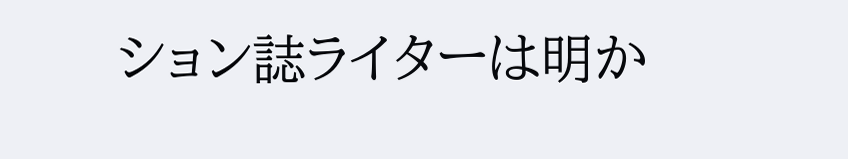ション誌ライターは明か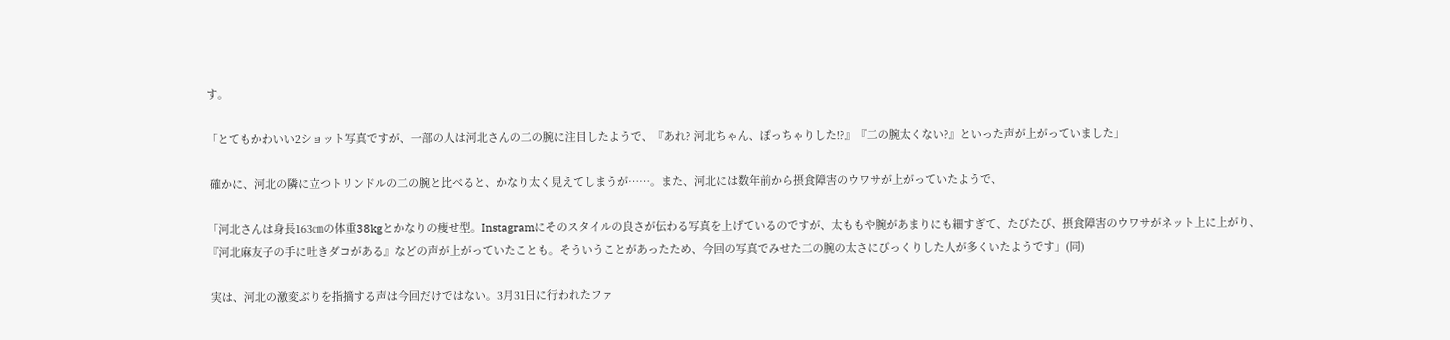す。

「とてもかわいい2ショット写真ですが、一部の人は河北さんの二の腕に注目したようで、『あれ? 河北ちゃん、ぽっちゃりした!?』『二の腕太くない?』といった声が上がっていました」

 確かに、河北の隣に立つトリンドルの二の腕と比べると、かなり太く見えてしまうが……。また、河北には数年前から摂食障害のウワサが上がっていたようで、

「河北さんは身長163㎝の体重38kgとかなりの痩せ型。Instagramにそのスタイルの良さが伝わる写真を上げているのですが、太ももや腕があまりにも細すぎて、たびたび、摂食障害のウワサがネット上に上がり、『河北麻友子の手に吐きダコがある』などの声が上がっていたことも。そういうことがあったため、今回の写真でみせた二の腕の太さにびっくりした人が多くいたようです」(同)

 実は、河北の激変ぶりを指摘する声は今回だけではない。3月31日に行われたファ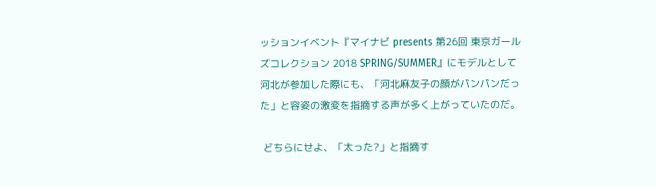ッションイベント『マイナビ presents 第26回 東京ガールズコレクション 2018 SPRING/SUMMER』にモデルとして河北が参加した際にも、「河北麻友子の顔がパンパンだった」と容姿の激変を指摘する声が多く上がっていたのだ。

 どちらにせよ、「太った?」と指摘す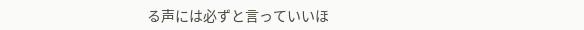る声には必ずと言っていいほ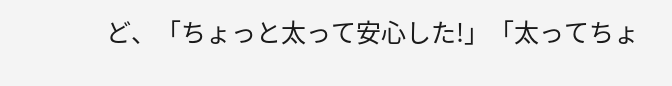ど、「ちょっと太って安心した!」「太ってちょ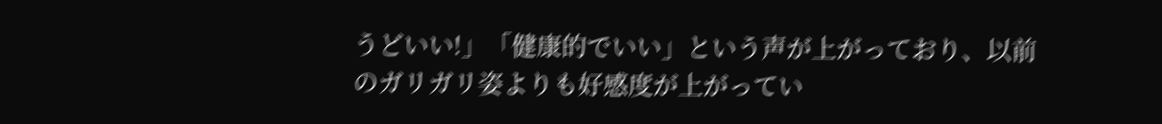うどいい!」「健康的でいい」という声が上がっており、以前のガリガリ姿よりも好感度が上がってい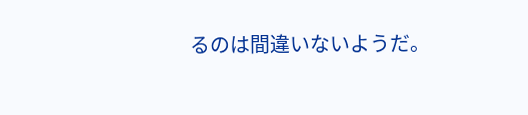るのは間違いないようだ。